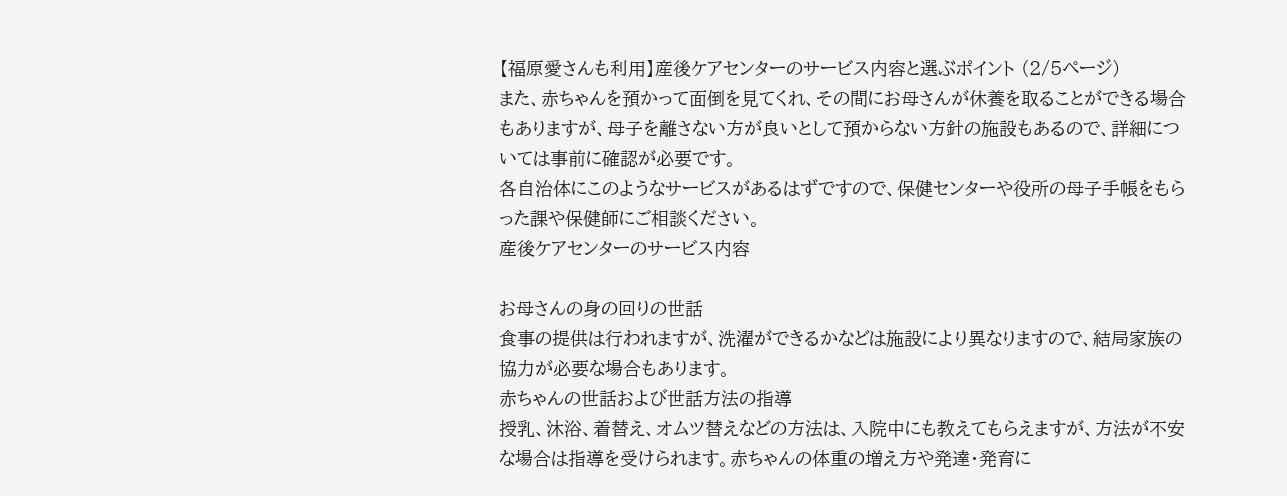【福原愛さんも利用】産後ケアセンターのサービス内容と選ぶポイント (2/5ページ)
また、赤ちゃんを預かって面倒を見てくれ、その間にお母さんが休養を取ることができる場合もありますが、母子を離さない方が良いとして預からない方針の施設もあるので、詳細については事前に確認が必要です。
各自治体にこのようなサービスがあるはずですので、保健センターや役所の母子手帳をもらった課や保健師にご相談ください。
産後ケアセンターのサービス内容

お母さんの身の回りの世話
食事の提供は行われますが、洗濯ができるかなどは施設により異なりますので、結局家族の協力が必要な場合もあります。
赤ちゃんの世話および世話方法の指導
授乳、沐浴、着替え、オムツ替えなどの方法は、入院中にも教えてもらえますが、方法が不安な場合は指導を受けられます。赤ちゃんの体重の増え方や発達・発育に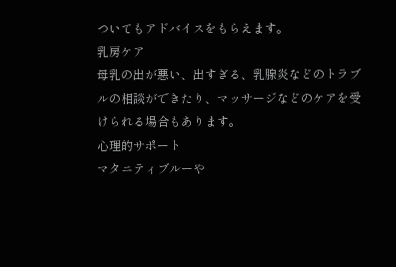ついてもアドバイスをもらえます。
乳房ケア
母乳の出が悪い、出すぎる、乳腺炎などのトラブルの相談ができたり、マッサージなどのケアを受けられる場合もあります。
心理的サポート
マタニティブルーや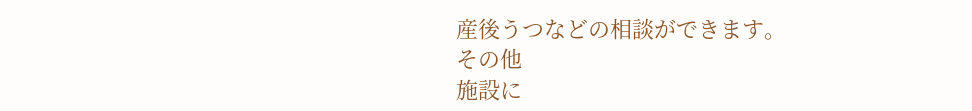産後うつなどの相談ができます。
その他
施設に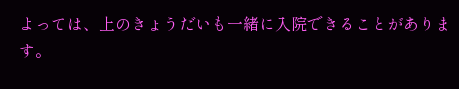よっては、上のきょうだいも一緒に入院できることがあります。